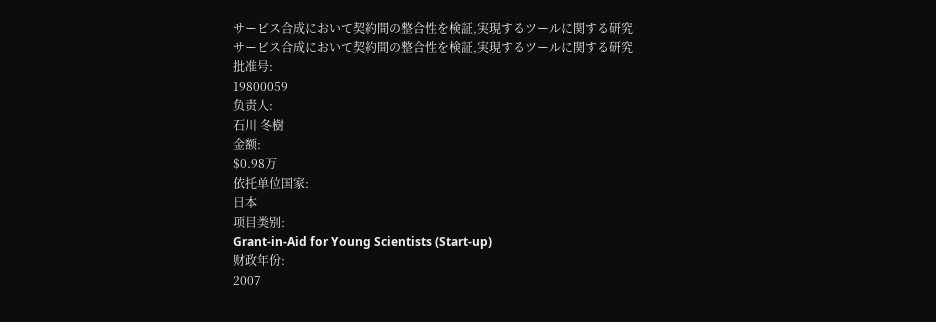サービス合成において契約間の整合性を検証,実現するツールに関する研究
サービス合成において契約間の整合性を検証,実現するツールに関する研究
批准号:
19800059
负责人:
石川 冬樹
金额:
$0.98万
依托单位国家:
日本
项目类别:
Grant-in-Aid for Young Scientists (Start-up)
财政年份:
2007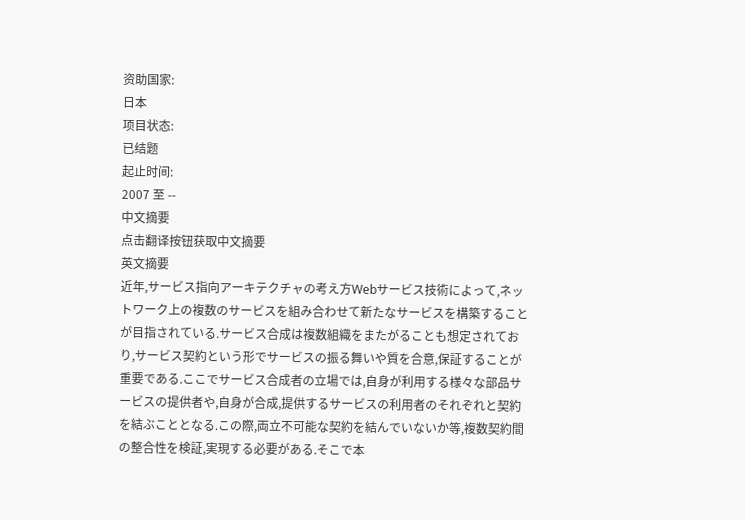资助国家:
日本
项目状态:
已结题
起止时间:
2007 至 --
中文摘要
点击翻译按钮获取中文摘要
英文摘要
近年,サービス指向アーキテクチャの考え方Webサービス技術によって,ネットワーク上の複数のサービスを組み合わせて新たなサービスを構築することが目指されている.サービス合成は複数組織をまたがることも想定されており,サービス契約という形でサービスの振る舞いや質を合意,保証することが重要である.ここでサービス合成者の立場では,自身が利用する様々な部品サービスの提供者や,自身が合成,提供するサービスの利用者のそれぞれと契約を結ぶこととなる.この際,両立不可能な契約を結んでいないか等,複数契約間の整合性を検証,実現する必要がある.そこで本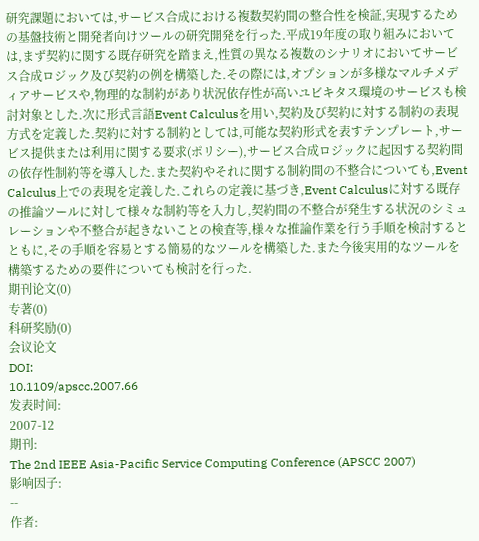研究課題においては,サービス合成における複数契約間の整合性を検証,実現するための基盤技術と開発者向けツールの研究開発を行った.平成19年度の取り組みにおいては,まず契約に関する既存研究を踏まえ,性質の異なる複数のシナリオにおいてサービス合成ロジック及び契約の例を構築した.その際には,オプションが多様なマルチメディアサービスや,物理的な制約があり状況依存性が高いユビキタス環境のサービスも検討対象とした.次に形式言語Event Calculusを用い,契約及び契約に対する制約の表現方式を定義した.契約に対する制約としては,可能な契約形式を表すテンプレート,サービス提供または利用に関する要求(ポリシー),サービス合成ロジックに起因する契約間の依存性制約等を導入した.また契約やそれに関する制約間の不整合についても,Event Calculus上での表現を定義した.これらの定義に基づき,Event Calculusに対する既存の推論ツールに対して様々な制約等を入力し,契約間の不整合が発生する状況のシミュレーションや不整合が起きないことの検査等,様々な推論作業を行う手順を検討するとともに,その手順を容易とする簡易的なツールを構築した.また今後実用的なツールを構築するための要件についても検討を行った.
期刊论文(0)
专著(0)
科研奖励(0)
会议论文
DOI:
10.1109/apscc.2007.66
发表时间:
2007-12
期刊:
The 2nd IEEE Asia-Pacific Service Computing Conference (APSCC 2007)
影响因子:
--
作者: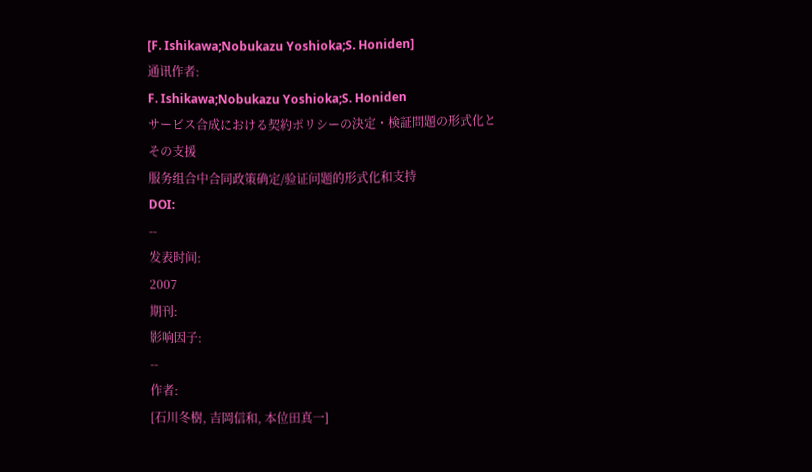[F. Ishikawa;Nobukazu Yoshioka;S. Honiden]
通讯作者:
F. Ishikawa;Nobukazu Yoshioka;S. Honiden
サービス合成における契約ポリシーの決定・検証問題の形式化とその支援
服务组合中合同政策确定/验证问题的形式化和支持
DOI:
--
发表时间:
2007
期刊:
影响因子:
--
作者:
[石川冬樹, 吉岡信和, 本位田真一]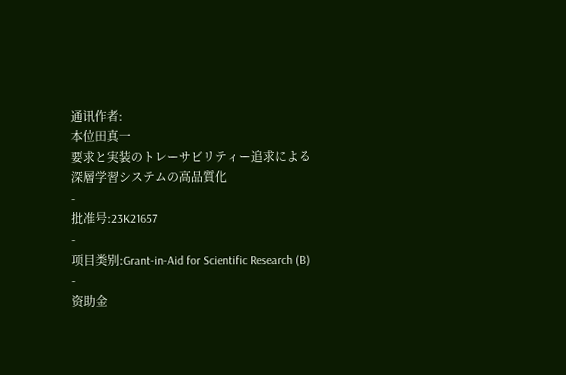通讯作者:
本位田真一
要求と実装のトレーサビリティー追求による深層学習システムの高品質化
-
批准号:23K21657
-
项目类别:Grant-in-Aid for Scientific Research (B)
-
资助金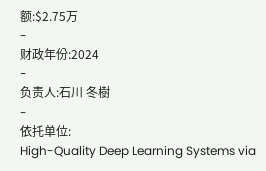额:$2.75万
-
财政年份:2024
-
负责人:石川 冬樹
-
依托单位:
High-Quality Deep Learning Systems via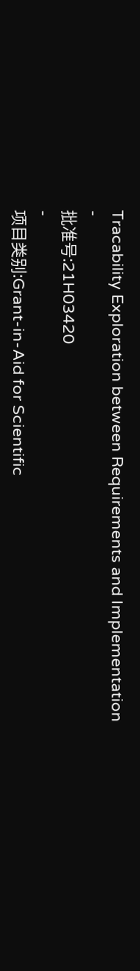Tracability Exploration between Requirements and Implementation
-
批准号:21H03420
-
项目类别:Grant-in-Aid for Scientific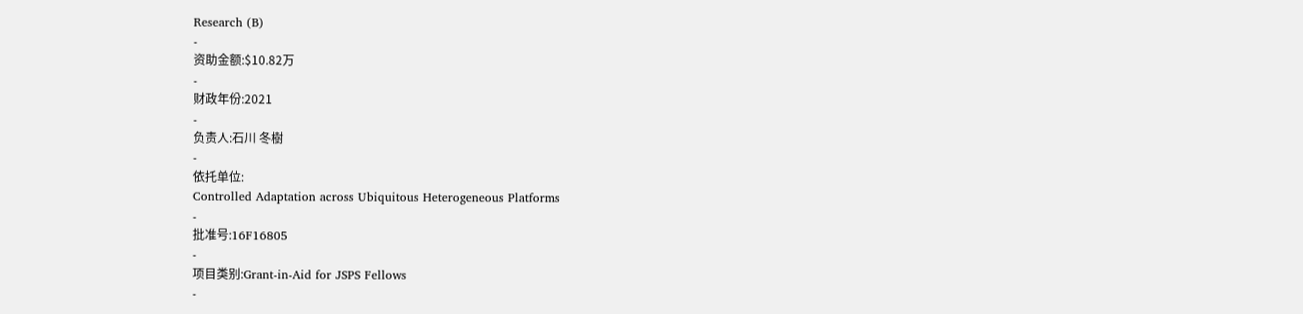Research (B)
-
资助金额:$10.82万
-
财政年份:2021
-
负责人:石川 冬樹
-
依托单位:
Controlled Adaptation across Ubiquitous Heterogeneous Platforms
-
批准号:16F16805
-
项目类别:Grant-in-Aid for JSPS Fellows
-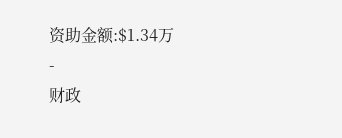资助金额:$1.34万
-
财政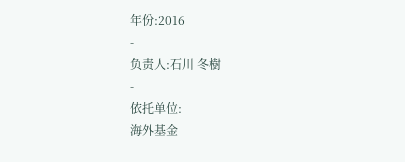年份:2016
-
负责人:石川 冬樹
-
依托单位:
海外基金